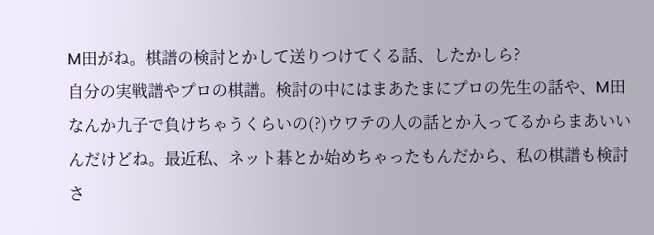M田がね。棋譜の検討とかして送りつけてくる話、したかしら?
自分の実戦譜やプロの棋譜。検討の中にはまあたまにプロの先生の話や、M田なんか九子で負けちゃうくらいの(?)ウワテの人の話とか入ってるからまあいいんだけどね。最近私、ネット碁とか始めちゃったもんだから、私の棋譜も検討さ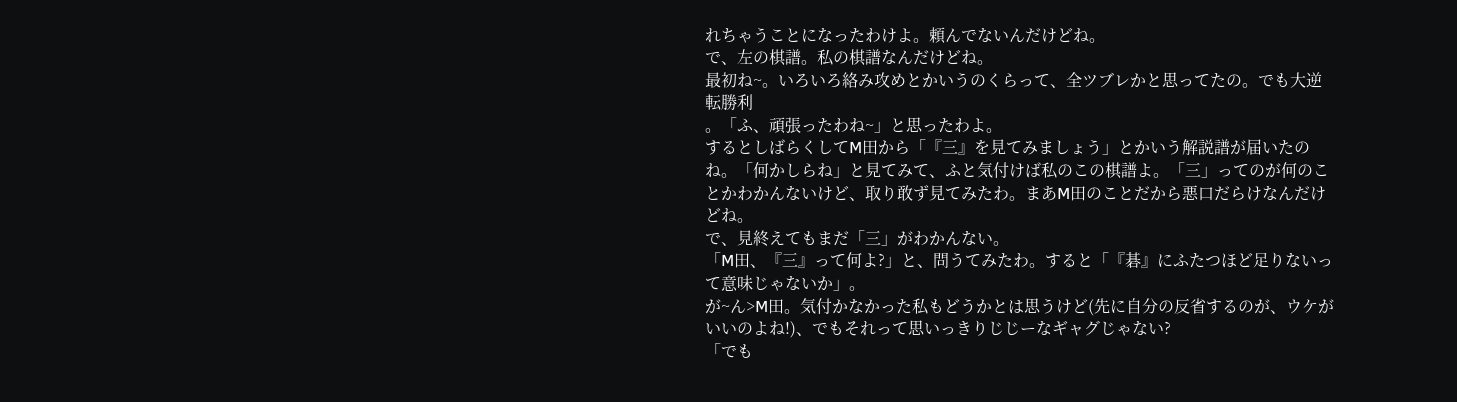れちゃうことになったわけよ。頼んでないんだけどね。
で、左の棋譜。私の棋譜なんだけどね。
最初ね~。いろいろ絡み攻めとかいうのくらって、全ツブレかと思ってたの。でも大逆転勝利
。「ふ、頑張ったわね~」と思ったわよ。
するとしばらくしてM田から「『三』を見てみましょう」とかいう解説譜が届いたのね。「何かしらね」と見てみて、ふと気付けば私のこの棋譜よ。「三」ってのが何のことかわかんないけど、取り敢ず見てみたわ。まあM田のことだから悪口だらけなんだけどね。
で、見終えてもまだ「三」がわかんない。
「M田、『三』って何よ?」と、問うてみたわ。すると「『碁』にふたつほど足りないって意味じゃないか」。
が~ん>M田。気付かなかった私もどうかとは思うけど(先に自分の反省するのが、ウケがいいのよね!)、でもそれって思いっきりじじーなギャグじゃない?
「でも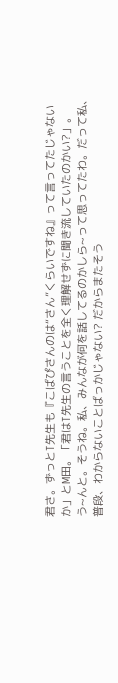君さ。ずっとT先生も『こばぴさんのは“さん”くらいですね』って言ってたじゃないか」とM田。「君はT先生の言うことを全く理解せずに聞き流していたのかい?」。
う~んと。そうね。私、みんなが何を話してるのかしら~って思ってたわ。だって私、普段、わからないことばっかじゃない? だからまたそう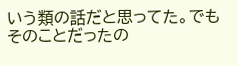いう類の話だと思ってた。でもそのことだったの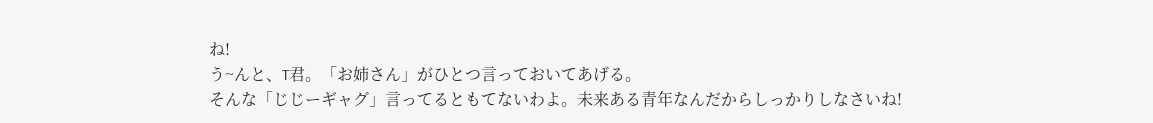ね!
う~んと、T君。「お姉さん」がひとつ言っておいてあげる。
そんな「じじーギャグ」言ってるともてないわよ。未来ある青年なんだからしっかりしなさいね!